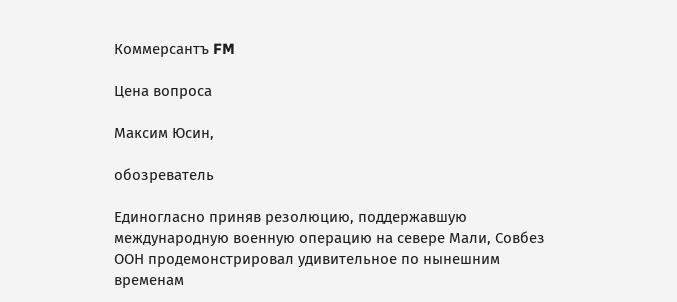Коммерсантъ FM

Цена вопроса

Максим Юсин,

обозреватель

Единогласно приняв резолюцию, поддержавшую международную военную операцию на севере Мали, Совбез ООН продемонстрировал удивительное по нынешним временам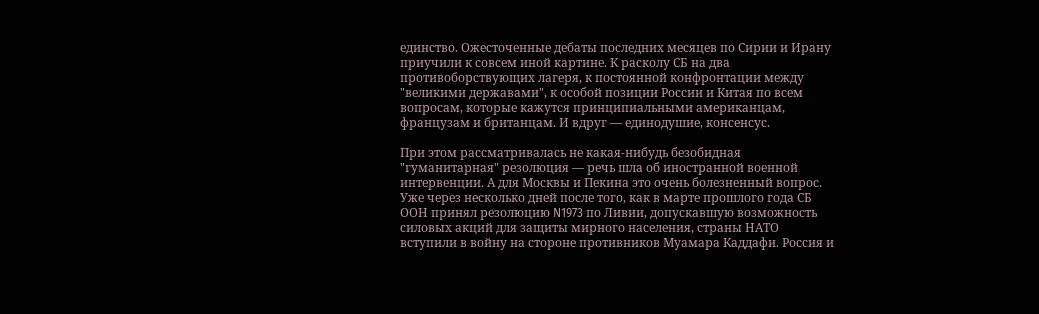единство. Ожесточенные дебаты последних месяцев по Сирии и Ирану приучили к совсем иной картине. К расколу СБ на два противоборствующих лагеря, к постоянной конфронтации между "великими державами", к особой позиции России и Китая по всем вопросам, которые кажутся принципиальными американцам, французам и британцам. И вдруг — единодушие, консенсус.

При этом рассматривалась не какая-нибудь безобидная "гуманитарная" резолюция — речь шла об иностранной военной интервенции. А для Москвы и Пекина это очень болезненный вопрос. Уже через несколько дней после того, как в марте прошлого года СБ ООН принял резолюцию N1973 по Ливии, допускавшую возможность силовых акций для защиты мирного населения, страны НАТО вступили в войну на стороне противников Муамара Каддафи. Россия и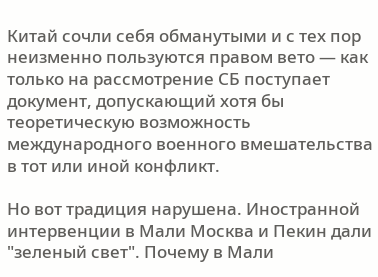Китай сочли себя обманутыми и с тех пор неизменно пользуются правом вето — как только на рассмотрение СБ поступает документ, допускающий хотя бы теоретическую возможность международного военного вмешательства в тот или иной конфликт.

Но вот традиция нарушена. Иностранной интервенции в Мали Москва и Пекин дали "зеленый свет". Почему в Мали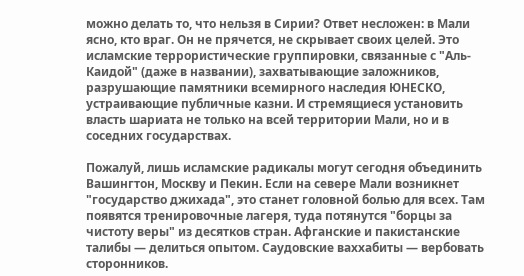можно делать то, что нельзя в Сирии? Ответ несложен: в Мали ясно, кто враг. Он не прячется, не скрывает своих целей. Это исламские террористические группировки, связанные с "Аль-Каидой" (даже в названии), захватывающие заложников, разрушающие памятники всемирного наследия ЮНЕСКО, устраивающие публичные казни. И стремящиеся установить власть шариата не только на всей территории Мали, но и в соседних государствах.

Пожалуй, лишь исламские радикалы могут сегодня объединить Вашингтон, Москву и Пекин. Если на севере Мали возникнет "государство джихада", это станет головной болью для всех. Там появятся тренировочные лагеря, туда потянутся "борцы за чистоту веры" из десятков стран. Афганские и пакистанские талибы — делиться опытом. Саудовские ваххабиты — вербовать сторонников.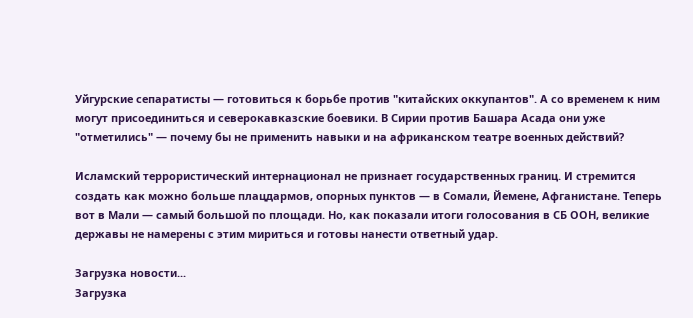Уйгурские сепаратисты — готовиться к борьбе против "китайских оккупантов". А со временем к ним могут присоединиться и северокавказские боевики. В Сирии против Башара Асада они уже "отметились" — почему бы не применить навыки и на африканском театре военных действий?

Исламский террористический интернационал не признает государственных границ. И стремится создать как можно больше плацдармов, опорных пунктов — в Сомали, Йемене, Афганистане. Теперь вот в Мали — самый большой по площади. Но, как показали итоги голосования в СБ ООН, великие державы не намерены с этим мириться и готовы нанести ответный удар.

Загрузка новости...
Загрузка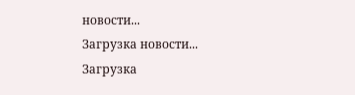новости...
Загрузка новости...
Загрузка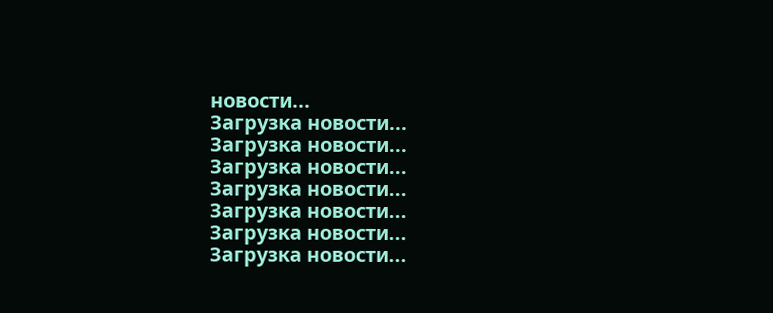новости...
Загрузка новости...
Загрузка новости...
Загрузка новости...
Загрузка новости...
Загрузка новости...
Загрузка новости...
Загрузка новости...